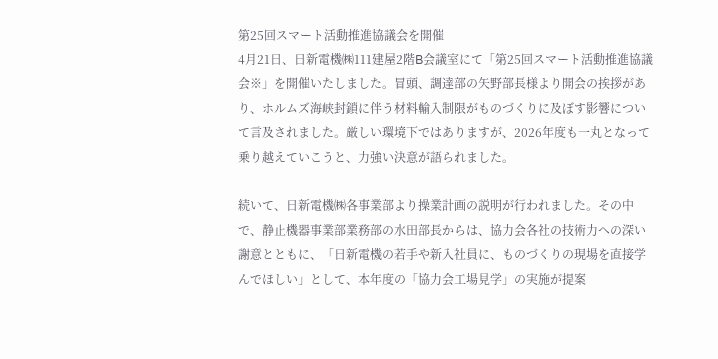第25回スマート活動推進協議会を開催
4月21日、日新電機㈱111建屋2階B会議室にて「第25回スマート活動推進協議会※」を開催いたしました。冒頭、調達部の矢野部長様より開会の挨拶があり、ホルムズ海峡封鎖に伴う材料輸入制限がものづくりに及ぼす影響について言及されました。厳しい環境下ではありますが、2026年度も一丸となって乗り越えていこうと、力強い決意が語られました。

続いて、日新電機㈱各事業部より操業計画の説明が行われました。その中で、静止機器事業部業務部の水田部長からは、協力会各社の技術力への深い謝意とともに、「日新電機の若手や新入社員に、ものづくりの現場を直接学んでほしい」として、本年度の「協力会工場見学」の実施が提案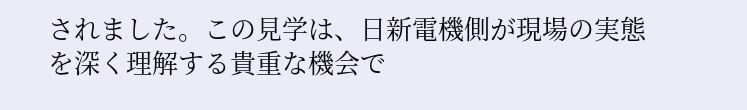されました。この見学は、日新電機側が現場の実態を深く理解する貴重な機会で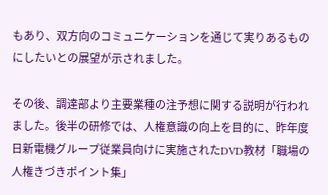もあり、双方向のコミュニケーションを通じて実りあるものにしたいとの展望が示されました。

その後、調達部より主要業種の注予想に関する説明が行われました。後半の研修では、人権意識の向上を目的に、昨年度日新電機グループ従業員向けに実施されたDVD教材「職場の人権きづきポイント集」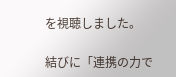を視聴しました。

結びに「連携の力で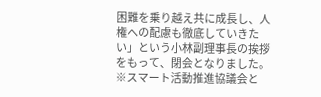困難を乗り越え共に成長し、人権への配慮も徹底していきたい」という小林副理事長の挨拶をもって、閉会となりました。
※スマート活動推進協議会と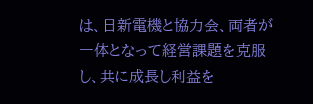は、日新電機と協力会、両者が一体となって経営課題を克服し、共に成長し利益を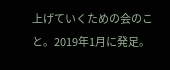上げていくための会のこと。2019年1月に発足。